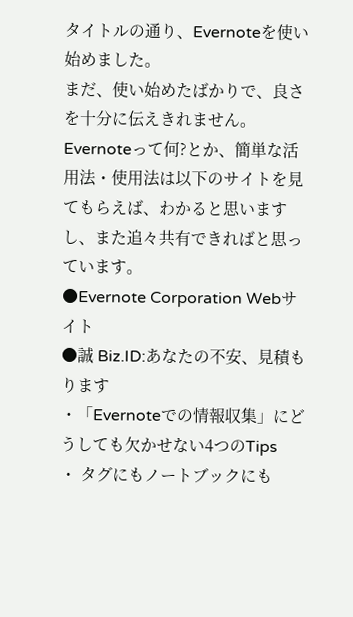タイトルの通り、Evernoteを使い始めました。
まだ、使い始めたばかりで、良さを十分に伝えきれません。
Evernoteって何?とか、簡単な活用法・使用法は以下のサイトを見てもらえば、わかると思いますし、また追々共有できればと思っています。
●Evernote Corporation Webサイト
●誠 Biz.ID:あなたの不安、見積もります
・「Evernoteでの情報収集」にどうしても欠かせない4つのTips
・ タグにもノートブックにも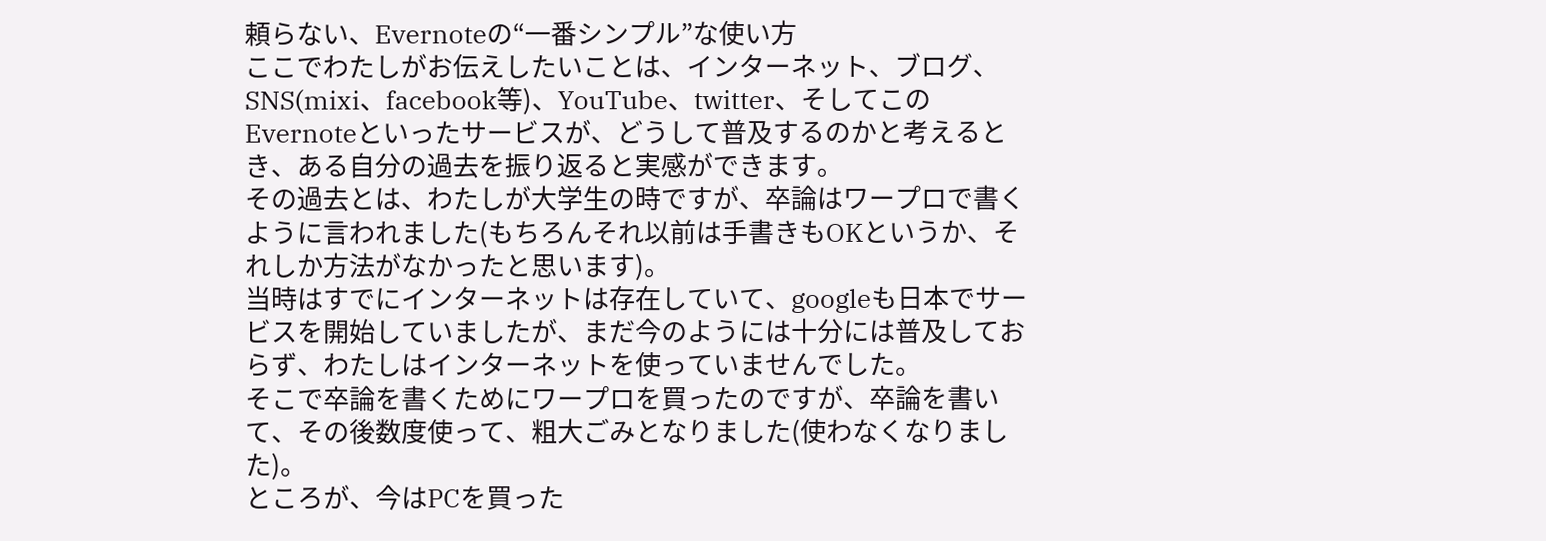頼らない、Evernoteの“一番シンプル”な使い方
ここでわたしがお伝えしたいことは、インターネット、ブログ、SNS(mixi、facebook等)、YouTube、twitter、そしてこのEvernoteといったサービスが、どうして普及するのかと考えるとき、ある自分の過去を振り返ると実感ができます。
その過去とは、わたしが大学生の時ですが、卒論はワープロで書くように言われました(もちろんそれ以前は手書きもOKというか、それしか方法がなかったと思います)。
当時はすでにインターネットは存在していて、googleも日本でサービスを開始していましたが、まだ今のようには十分には普及しておらず、わたしはインターネットを使っていませんでした。
そこで卒論を書くためにワープロを買ったのですが、卒論を書いて、その後数度使って、粗大ごみとなりました(使わなくなりました)。
ところが、今はPCを買った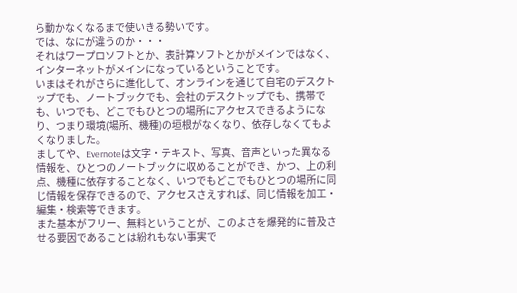ら動かなくなるまで使いきる勢いです。
では、なにが違うのか・・・
それはワープロソフトとか、表計算ソフトとかがメインではなく、インターネットがメインになっているということです。
いまはそれがさらに進化して、オンラインを通じて自宅のデスクトップでも、ノートブックでも、会社のデスクトップでも、携帯でも、いつでも、どこでもひとつの場所にアクセスできるようになり、つまり環境(場所、機種)の垣根がなくなり、依存しなくてもよくなりました。
ましてや、Evernoteは文字・テキスト、写真、音声といった異なる情報を、ひとつのノートブックに収めることができ、かつ、上の利点、機種に依存することなく、いつでもどこでもひとつの場所に同じ情報を保存できるので、アクセスさえすれば、同じ情報を加工・編集・検索等できます。
また基本がフリー、無料ということが、このよさを爆発的に普及させる要因であることは紛れもない事実で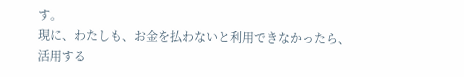す。
現に、わたしも、お金を払わないと利用できなかったら、活用する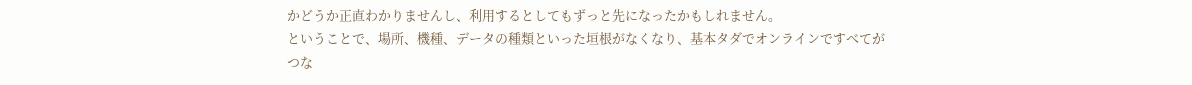かどうか正直わかりませんし、利用するとしてもずっと先になったかもしれません。
ということで、場所、機種、データの種類といった垣根がなくなり、基本タダでオンラインですべてがつな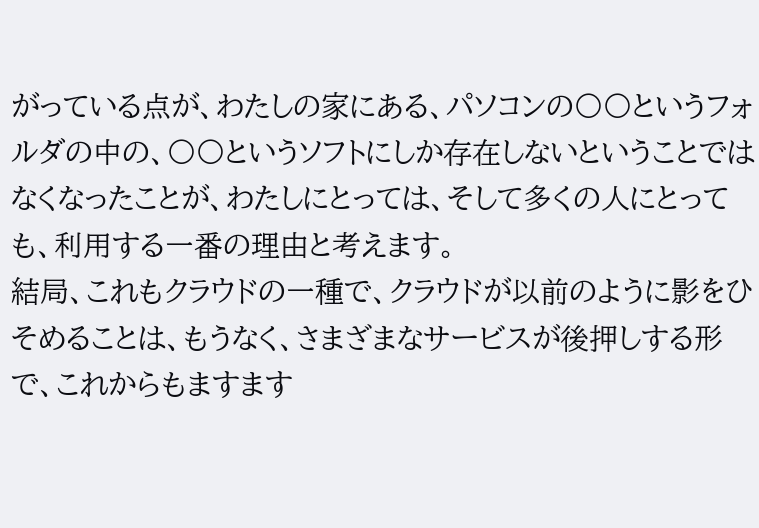がっている点が、わたしの家にある、パソコンの〇〇というフォルダの中の、〇〇というソフトにしか存在しないということではなくなったことが、わたしにとっては、そして多くの人にとっても、利用する一番の理由と考えます。
結局、これもクラウドの一種で、クラウドが以前のように影をひそめることは、もうなく、さまざまなサービスが後押しする形で、これからもますます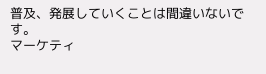普及、発展していくことは間違いないです。
マーケティ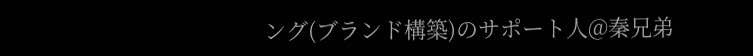ング(ブランド構築)のサポート人@秦兄弟